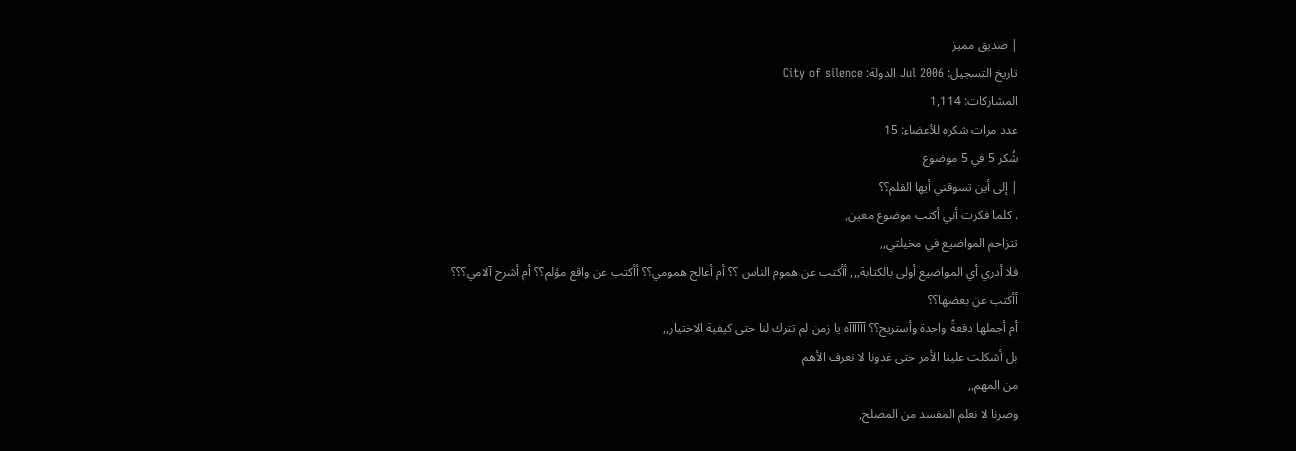| صديق مميز
تاريخ التسجيل: Jul 2006 الدولة: City of silence
المشاركات: 1,114
عدد مرات شكره للأعضاء: 15
شُكر 5 في 5 موضوع
| إلى أين تسوقني أيها القلم؟؟
. كلما فكرت أني أكتب موضوع معين,
تتزاحم المواضيع في مخيلتي,,
فلا أدري أي المواضيع أولى بالكتابة,,, أأكتب عن هموم الناس ؟؟ أم أعالج همومي؟؟ أأكتب عن واقع مؤلم؟؟ أم أشرح آلامي؟؟؟
أأكتب عن بعضها؟؟
أم أجملها دفعةً واحدة وأستريح؟؟ آآآآآآه يا زمن لم تترك لنا حتى كيفية الاختيار,,
بل أشكلت علينا الأمر حتى غدونا لا نعرف الأهم
من المهم,,
وصرنا لا نعلم المفسد من المصلح,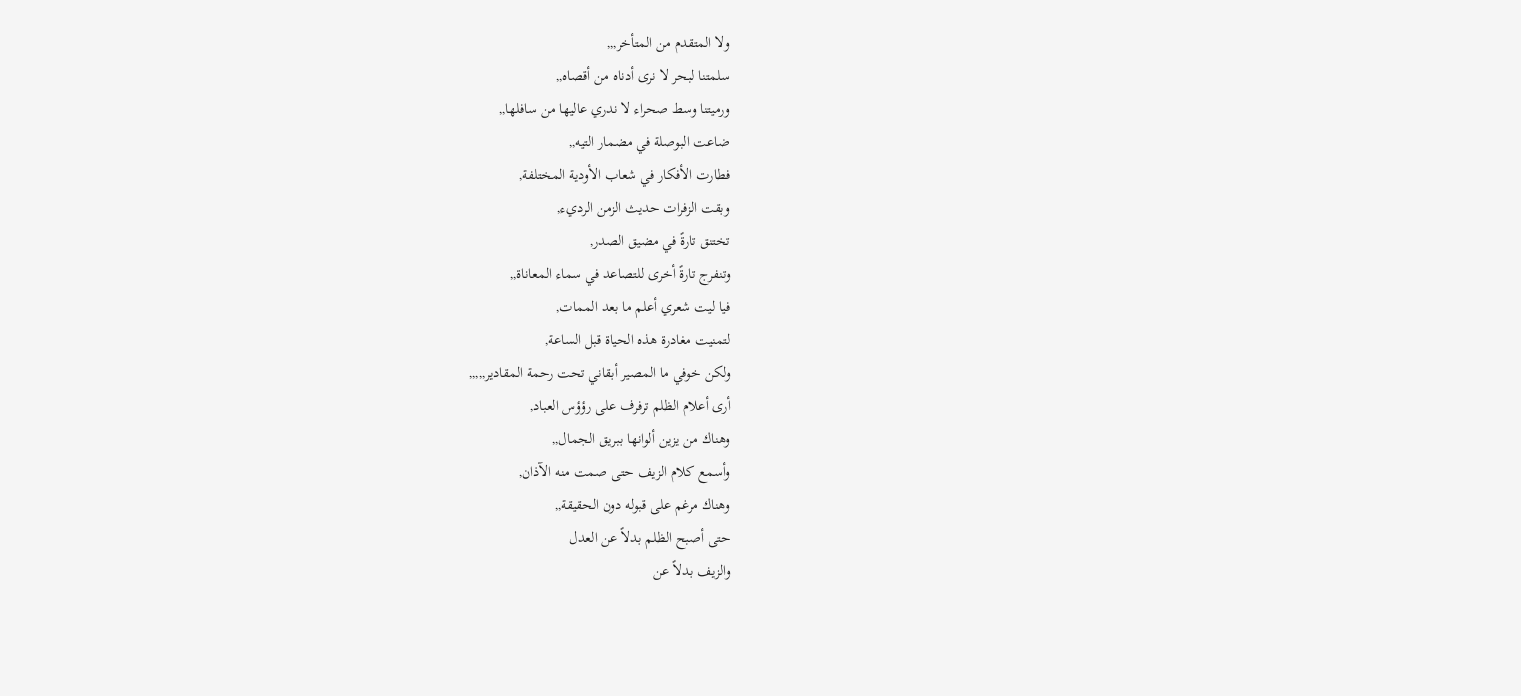ولا المتقدم من المتأخر,,,
سلمتنا لبحر لا نرى أدناه من أقصاه,,
ورميتنا وسط صحراء لا ندري عاليها من سافلها,,
ضاعت البوصلة في مضمار التيه,,
فطارت الأفكار في شعاب الأودية المختلفة,
وبقت الزفرات حديث الزمن الرديء,
تختنق تارةً في مضيق الصدر,
وتنفرج تارةً أخرى للتصاعد في سماء المعاناة,,
فيا ليت شعري أعلم ما بعد الممات,
لتمنيت مغادرة هذه الحياة قبل الساعة,
ولكن خوفي ما المصير أبقاني تحت رحمة المقادير,,,,,
أرى أعلام الظلم ترفرف على رؤؤس العباد,
وهناك من يزين ألوانها ببريق الجمال,,
وأسمع كلام الزيف حتى صمت منه الآذان,
وهناك مرغم على قبوله دون الحقيقة,,
حتى أصبح الظلم بدلاً عن العدل
والزيف بدلاً عن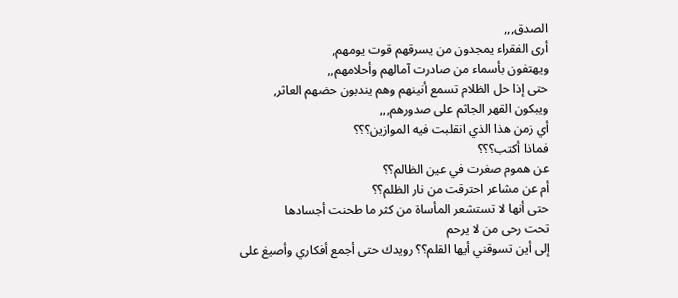الصدق,,,
أرى الفقراء يمجدون من يسرقهم قوت يومهم,
ويهتفون بأسماء من صادرت آمالهم وأحلامهم,,
حتى إذا حل الظلام تسمع أنينهم وهم يندبون حضهم العاثر,
ويبكون القهر الجاثم على صدورهم,,,
أي زمن هذا الذي انقلبت فيه الموازين؟؟؟
فماذا أكتب؟؟؟
عن هموم صغرت في عين الظالم؟؟
أم عن مشاعر احترقت من نار الظلم؟؟
حتى أنها لا تستشعر المأساة من كثر ما طحنت أجسادها
تحت رحى من لا يرحم
إلى أين تسوقني أيها القلم؟؟ رويدك حتى أجمع أفكاري وأصيغ على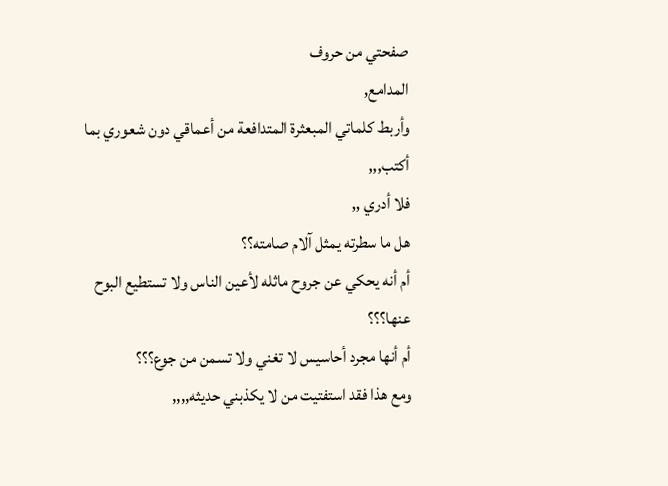صفحتي من حروف
المدامع,
وأربط كلماتي المبعثرة المتدافعة من أعماقي دون شعوري بما
أكتب,,,
فلا أدري ,,
هل ما سطرته يمثل آلام صامته؟؟
أم أنه يحكي عن جروح ماثله لأعين الناس ولا تستطيع البوح
عنها؟؟؟
أم أنها مجرد أحاسيس لا تغني ولا تسمن من جوع؟؟؟
ومع هذا فقد استفتيت من لا يكذبني حديثه,,,,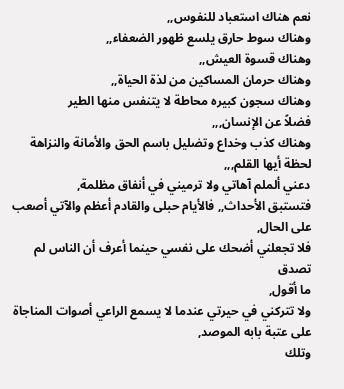نعم هناك استعباد للنفوس,,
وهناك سوط حارق يلسع ظهور الضعفاء,,
وهناك قسوة العيش,,
وهناك حرمان المساكين من لذة الحياة,,
وهناك سجون كبيره محاطة لا يتنفس منها الطير
فضلاً عن الإنسان,,,
وهناك كذب وخداع وتضليل باسم الحق والأمانة والنزاهة لحظة أيها القلم,,,
دعني ألملم آهاتي ولا ترميني في أنفاق مظلمة,
فتستبق الأحداث,, فالأيام حبلى والقادم أعظم والآتي أصعب على الحال,
فلا تجعلني أضحك على نفسي حينما أعرف أن الناس لم تصدق
ما أقول,
ولا تتركني في حيرتي عندما لا يسمع الراعي أصوات المناجاة
على عتبة بابه الموصد,
وتلك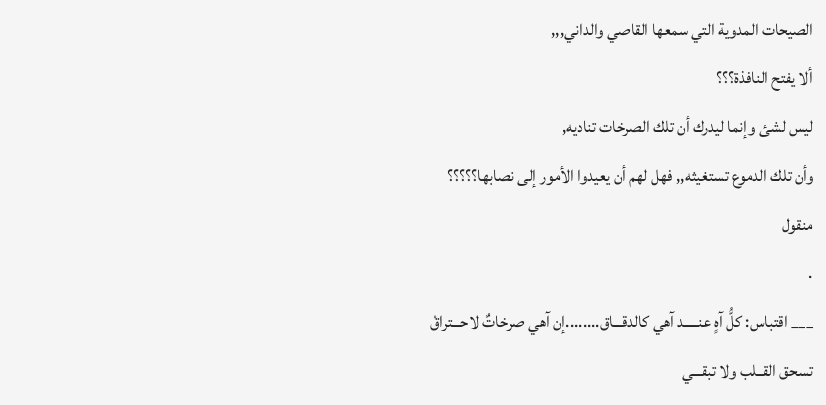الصيحات المدوية التي سمعها القاصي والداني,,,
ألا يفتح النافذة؟؟؟
ليس لشئ وإنما ليدرك أن تلك الصرخات تناديه,
وأن تلك الدموع تستغيثه,, فهل لهم أن يعيدوا الأمور إلى نصابها؟؟؟؟؟
منقول
.
___ اقتباس: كلُّ آهٍ عنـــــد آهي كالدقـــاق........إن آهي صرخاتٌ لاحـــتراقْ
تسحق القــلب ولا تبقـــي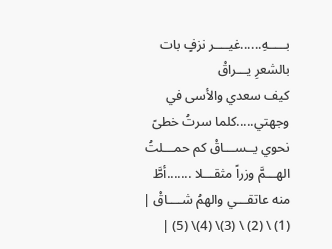بـــــهِ......غيــــر نزفٍ بات بالشعرِ يـــراقْ
كيف سعدي والأسى في وجهتي.....كلما سرتُ خطىً نحوي يــســـاقْ كم حمـــلتُ الهـــمَّ وزراً مثقـــلا .......أطَّ منه عاتقـــي والهمُ شــــاقْ | (1) \ (2) \ (3)\ (4)\ (5) |